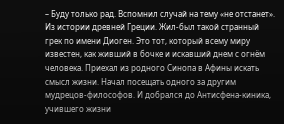– Буду только рад. Вспомнил случай на тему «не отстанет». Из истории древней Греции. Жил-был такой странный грек по имени Диоген. Это тот, который всему миру известен, как живший в бочке и искавший днем с огнём человека. Приехал из родного Синопа в Афины искать смысл жизни. Начал посещать одного за другим мудрецов-философов. И добрался до Антисфена-киника, учившего жизни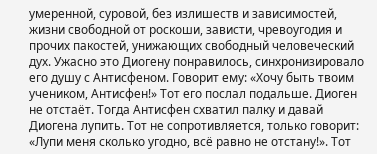умеренной, суровой, без излишеств и зависимостей, жизни свободной от роскоши, зависти, чревоугодия и прочих пакостей, унижающих свободный человеческий дух. Ужасно это Диогену понравилось, синхронизировало его душу с Антисфеном. Говорит ему: «Хочу быть твоим учеником, Антисфен!» Тот его послал подальше. Диоген не отстаёт. Тогда Антисфен схватил палку и давай Диогена лупить. Тот не сопротивляется, только говорит: «Лупи меня сколько угодно, всё равно не отстану!». Тот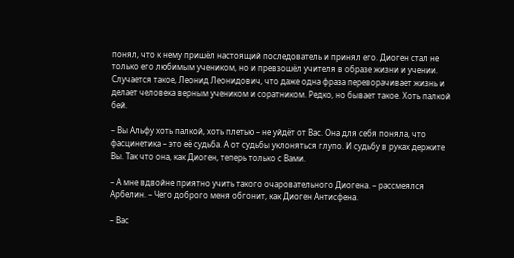понял, что к нему пришёл настоящий последователь и принял его. Диоген стал не только его любимым учеником, но и превзошёл учителя в образе жизни и учении. Случается такое, Леонид Леонидович, что даже одна фраза переворачивает жизнь и делает человека верным учеником и соратником. Редко, но бывает такое. Хоть палкой бей.

– Вы Альфу хоть палкой, хоть плетью – не уйдёт от Вас. Она для себя поняла, что фасцинетика – это её судьба. А от судьбы уклоняться глупо. И судьбу в руках держите Вы. Так что она, как Диоген, теперь только с Вами.

– А мне вдвойне приятно учить такого очаровательного Диогена. – рассмеялся Арбелин. – Чего доброго меня обгонит, как Диоген Антисфена.

– Вас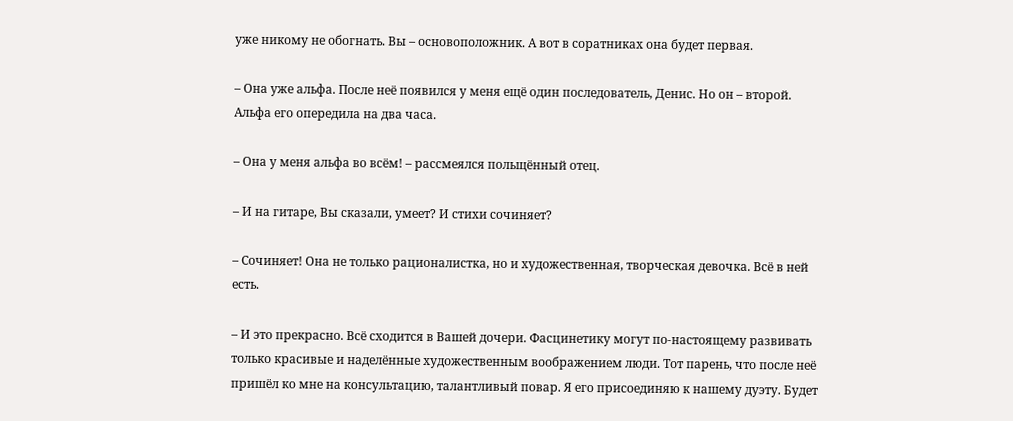уже никому не обогнать. Вы – основоположник. А вот в соратниках она будет первая.

– Она уже альфа. После неё появился у меня ещё один последователь, Денис. Но он – второй. Альфа его опередила на два часа.

– Она у меня альфа во всём! – рассмеялся польщённый отец.

– И на гитаре, Вы сказали, умеет? И стихи сочиняет?

– Сочиняет! Она не только рационалистка, но и художественная, творческая девочка. Всё в ней есть.

– И это прекрасно. Всё сходится в Вашей дочери. Фасцинетику могут по-настоящему развивать только красивые и наделённые художественным воображением люди. Тот парень, что после неё пришёл ко мне на консультацию, талантливый повар. Я его присоединяю к нашему дуэту. Будет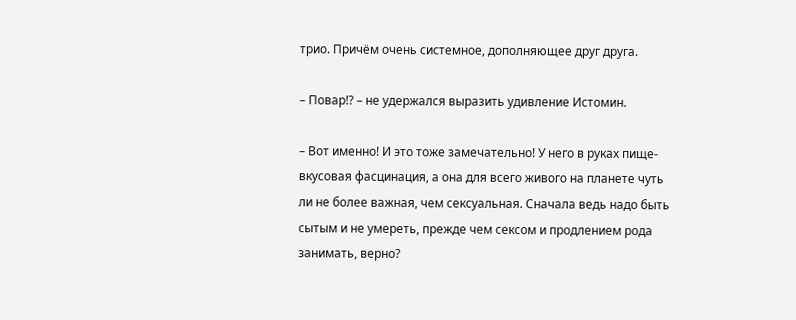трио. Причём очень системное, дополняющее друг друга.

– Повар!? – не удержался выразить удивление Истомин.

– Вот именно! И это тоже замечательно! У него в руках пище-вкусовая фасцинация, а она для всего живого на планете чуть ли не более важная, чем сексуальная. Сначала ведь надо быть сытым и не умереть, прежде чем сексом и продлением рода занимать, верно?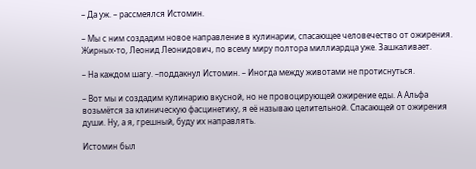– Да уж. – рассмеялся Истомин.

– Мы с ним создадим новое направление в кулинарии, спасающее человечество от ожирения. Жирных-то, Леонид Леонидович, по всему миру полтора миллиардца уже. Зашкаливает.

– На каждом шагу. –поддакнул Истомин. – Иногда между животами не протиснуться.

– Вот мы и создадим кулинарию вкусной, но не провоцирующей ожирение еды. А Альфа возьмётся за клиническую фасцинетику, я её называю целительной. Спасающей от ожирения души. Ну, а я, грешный, буду их направлять.

Истомин был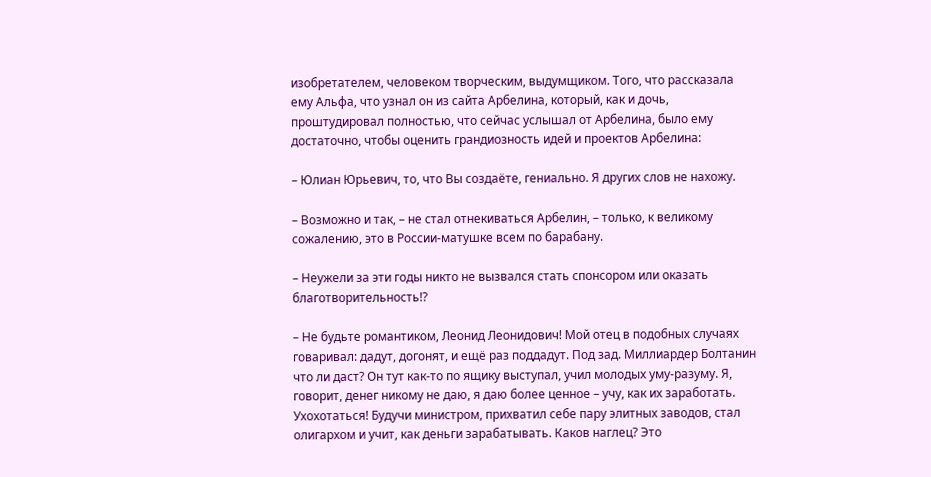изобретателем, человеком творческим, выдумщиком. Того, что рассказала ему Альфа, что узнал он из сайта Арбелина, который, как и дочь, проштудировал полностью, что сейчас услышал от Арбелина, было ему достаточно, чтобы оценить грандиозность идей и проектов Арбелина:

– Юлиан Юрьевич, то, что Вы создаёте, гениально. Я других слов не нахожу.

– Возможно и так, – не стал отнекиваться Арбелин, – только, к великому сожалению, это в России-матушке всем по барабану.

– Неужели за эти годы никто не вызвался стать спонсором или оказать благотворительность!?

– Не будьте романтиком, Леонид Леонидович! Мой отец в подобных случаях говаривал: дадут, догонят, и ещё раз поддадут. Под зад. Миллиардер Болтанин что ли даст? Он тут как-то по ящику выступал, учил молодых уму-разуму. Я, говорит, денег никому не даю, я даю более ценное – учу, как их заработать. Ухохотаться! Будучи министром, прихватил себе пару элитных заводов, стал олигархом и учит, как деньги зарабатывать. Каков наглец? Это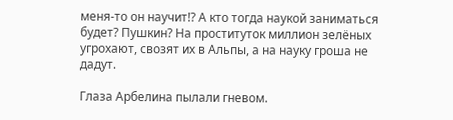меня-то он научит!? А кто тогда наукой заниматься будет? Пушкин? На проституток миллион зелёных угрохают, свозят их в Альпы, а на науку гроша не дадут.

Глаза Арбелина пылали гневом.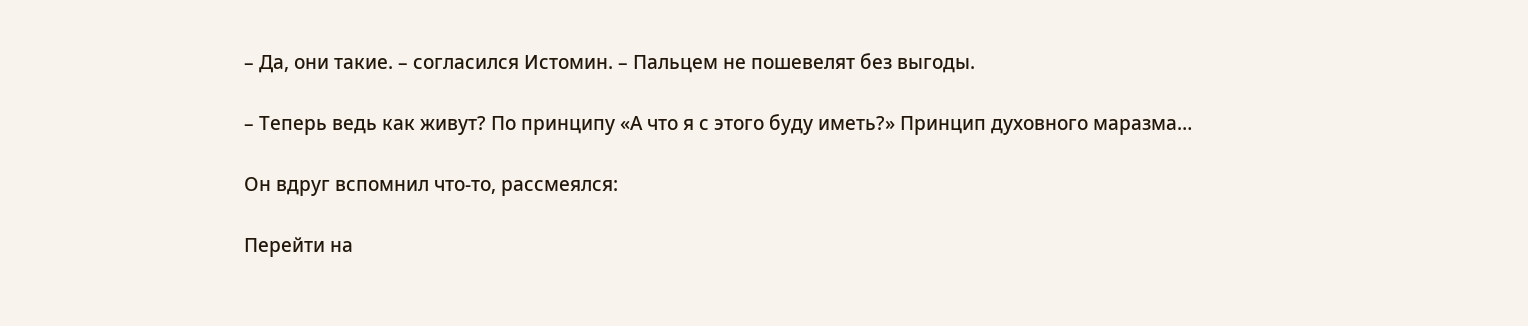– Да, они такие. – согласился Истомин. – Пальцем не пошевелят без выгоды.

– Теперь ведь как живут? По принципу «А что я с этого буду иметь?» Принцип духовного маразма…

Он вдруг вспомнил что-то, рассмеялся:

Перейти на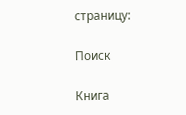страницу:

Поиск

Книга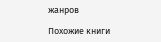жанров

Похожие книги